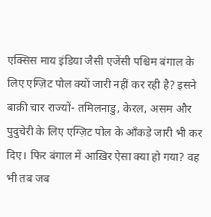एक्सिस माय इंडिया जैसी एजेंसी पश्चिम बंगाल के लिए एग्ज़िट पोल क्यों जारी नहीं कर रही है? इसने बाक़ी चार राज्यों- तमिलनाडु, केरल, असम और पुदुचेरी के लिए एग्ज़िट पोल के आँकड़े जारी भी कर दिए। फिर बंगाल में आख़िर ऐसा क्या हो गया? वह भी तब जब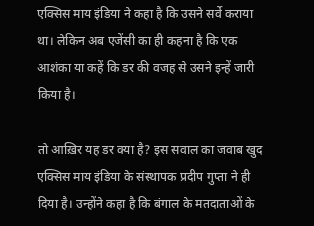एक्सिस माय इंडिया ने कहा है कि उसने सर्वे कराया था। लेकिन अब एजेंसी का ही कहना है कि एक आशंका या कहें कि डर की वजह से उसने इन्हें जारी किया है।

तो आख़िर यह डर क्या है? इस सवाल का जवाब खुद एक्सिस माय इंडिया के संस्थापक प्रदीप गुप्ता ने ही दिया है। उन्होंने कहा है कि बंगाल के मतदाताओं के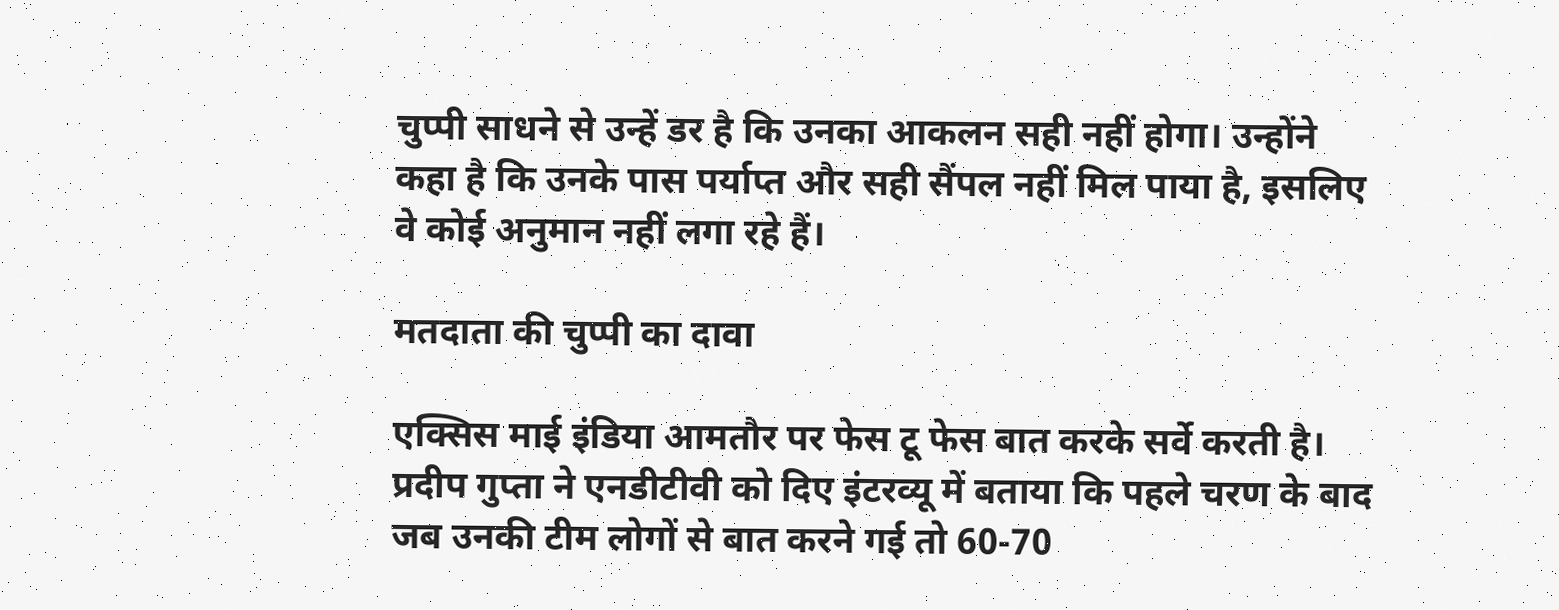चुप्पी साधने से उन्हें डर है कि उनका आकलन सही नहीं होगा। उन्होंने कहा है कि उनके पास पर्याप्त और सही सैंपल नहीं मिल पाया है, इसलिए वे कोई अनुमान नहीं लगा रहे हैं।

मतदाता की चुप्पी का दावा

एक्सिस माई इंडिया आमतौर पर फेस टू फेस बात करके सर्वे करती है। प्रदीप गुप्ता ने एनडीटीवी को दिए इंटरव्यू में बताया कि पहले चरण के बाद जब उनकी टीम लोगों से बात करने गई तो 60-70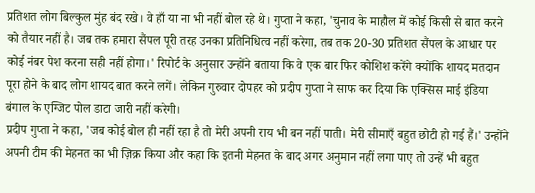प्रतिशत लोग बिल्कुल मुंह बंद रखे। वे हाँ या ना भी नहीं बोल रहे थे। गुप्ता ने कहा, 'चुनाव के माहौल में कोई किसी से बात करने को तैयार नहीं है। जब तक हमारा सैंपल पूरी तरह उनका प्रतिनिधित्व नहीं करेगा, तब तक 20-30 प्रतिशत सैंपल के आधार पर कोई नंबर पेश करना सही नहीं होगा।' रिपोर्ट के अनुसार उन्होंने बताया कि वे एक बार फिर कोशिश करेंगे क्योंकि शायद मतदान पूरा होने के बाद लोग शायद बात करने लगें। लेकिन गुरुवार दोपहर को प्रदीप गुप्ता ने साफ कर दिया कि एक्सिस माई इंडिया बंगाल के एग्जिट पोल डाटा जारी नहीं करेगी।
प्रदीप गुप्ता ने कहा, 'जब कोई बोल ही नहीं रहा है तो मेरी अपनी राय भी बन नहीं पाती। मेरी सीमाएँ बहुत छोटी हो गई हैं।' उन्होंने अपनी टीम की मेहनत का भी ज़िक्र किया और कहा कि इतनी मेहनत के बाद अगर अनुमान नहीं लगा पाए तो उन्हें भी बहुत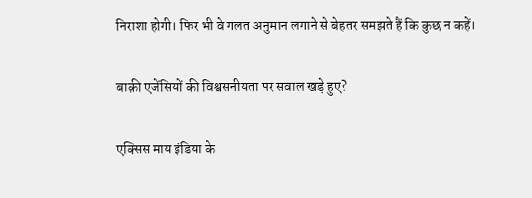निराशा होगी। फिर भी वे गलत अनुमान लगाने से बेहतर समझते हैं कि कुछ न कहें।

बाक़ी एजेंसियों की विश्वसनीयता पर सवाल खड़े हुए?

एक्सिस माय इंडिया के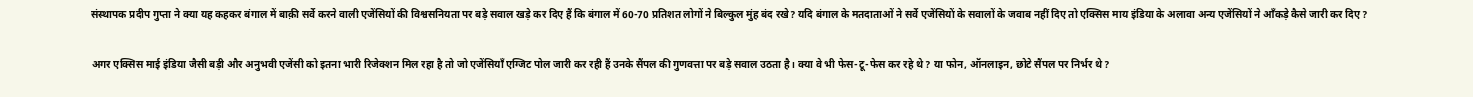संस्थापक प्रदीप गुप्ता ने क्या यह कहकर बंगाल में बाक़ी सर्वे करने वाली एजेंसियों की विश्वसनियता पर बड़े सवाल खड़े कर दिए हैं कि बंगाल में 60-70 प्रतिशत लोगों ने बिल्कुल मुंह बंद रखे? यदि बंगाल के मतदाताओं ने सर्वे एजेंसियों के सवालों के जवाब नहीं दिए तो एक्सिस माय इंडिया के अलावा अन्य एजेंसियों ने आँकड़े कैसे जारी कर दिए?

अगर एक्सिस माई इंडिया जैसी बड़ी और अनुभवी एजेंसी को इतना भारी रिजेक्शन मिल रहा है तो जो एजेंसियाँ एग्जिट पोल जारी कर रही हैं उनके सैंपल की गुणवत्ता पर बड़े सवाल उठता है। क्या वे भी फेस-टू-फेस कर रहे थे? या फोन, ऑनलाइन, छोटे सैंपल पर निर्भर थे?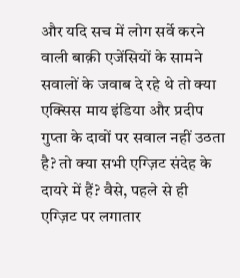और यदि सच में लोग सर्वे करने वाली बाक़ी एजेंसियों के सामने सवालों के जवाब दे रहे थे तो क्या एक्सिस माय इंडिया और प्रदीप गुप्ता के दावों पर सवाल नहीं उठता है? तो क्या सभी एग्ज़िट संदेह के दायरे में हैं? वैसे, पहले से ही एग्ज़िट पर लगातार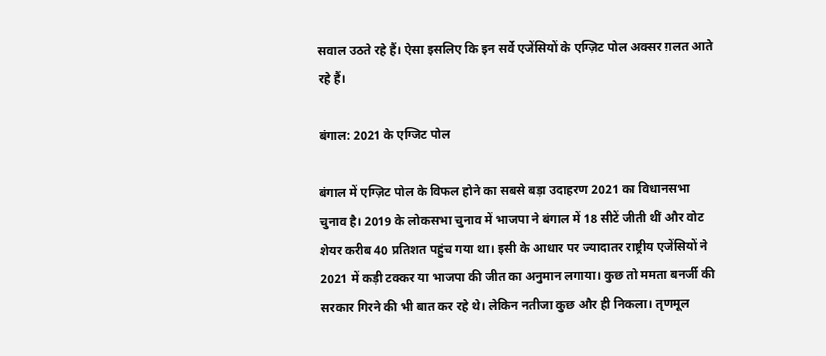सवाल उठते रहे हैं। ऐसा इसलिए कि इन सर्वे एजेंसियों के एग्ज़िट पोल अक्सर ग़लत आते रहे हैं।

बंगाल: 2021 के एग्जिट पोल

बंगाल में एग्ज़िट पोल के विफल होने का सबसे बड़ा उदाहरण 2021 का विधानसभा चुनाव है। 2019 के लोकसभा चुनाव में भाजपा ने बंगाल में 18 सीटें जीती थीं और वोट शेयर करीब 40 प्रतिशत पहुंच गया था। इसी के आधार पर ज्यादातर राष्ट्रीय एजेंसियों ने 2021 में कड़ी टक्कर या भाजपा की जीत का अनुमान लगाया। कुछ तो ममता बनर्जी की सरकार गिरने की भी बात कर रहे थे। लेकिन नतीजा कुछ और ही निकला। तृणमूल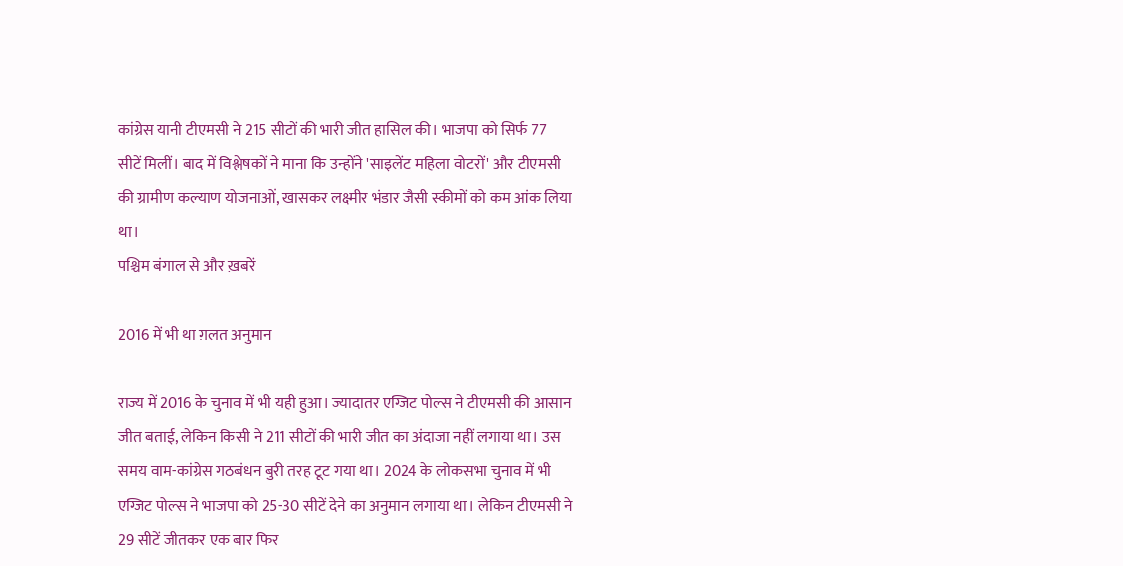कांग्रेस यानी टीएमसी ने 215 सीटों की भारी जीत हासिल की। भाजपा को सिर्फ 77 सीटें मिलीं। बाद में विश्लेषकों ने माना कि उन्होंने 'साइलेंट महिला वोटरों' और टीएमसी की ग्रामीण कल्याण योजनाओं, खासकर लक्ष्मीर भंडार जैसी स्कीमों को कम आंक लिया था।
पश्चिम बंगाल से और ख़बरें

2016 में भी था ग़लत अनुमान

राज्य में 2016 के चुनाव में भी यही हुआ। ज्यादातर एग्जिट पोल्स ने टीएमसी की आसान जीत बताई, लेकिन किसी ने 211 सीटों की भारी जीत का अंदाजा नहीं लगाया था। उस समय वाम-कांग्रेस गठबंधन बुरी तरह टूट गया था। 2024 के लोकसभा चुनाव में भी एग्जिट पोल्स ने भाजपा को 25-30 सीटें देने का अनुमान लगाया था। लेकिन टीएमसी ने 29 सीटें जीतकर एक बार फिर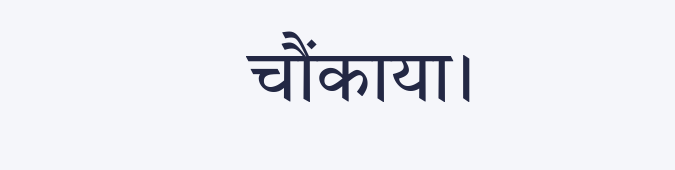चौंकाया।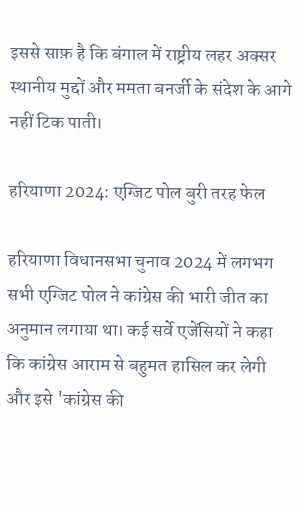इससे साफ़ है कि बंगाल में राष्ट्रीय लहर अक्सर स्थानीय मुद्दों और ममता बनर्जी के संदेश के आगे नहीं टिक पाती।

हरियाणा 2024: एग्जिट पोल बुरी तरह फेल

हरियाणा विधानसभा चुनाव 2024 में लगभग सभी एग्जिट पोल ने कांग्रेस की भारी जीत का अनुमान लगाया था। कई सर्वे एजेंसियों ने कहा कि कांग्रेस आराम से बहुमत हासिल कर लेगी और इसे 'कांग्रेस की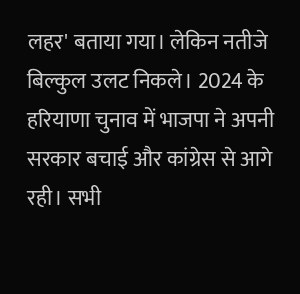लहर' बताया गया। लेकिन नतीजे बिल्कुल उलट निकले। 2024 के हरियाणा चुनाव में भाजपा ने अपनी सरकार बचाई और कांग्रेस से आगे रही। सभी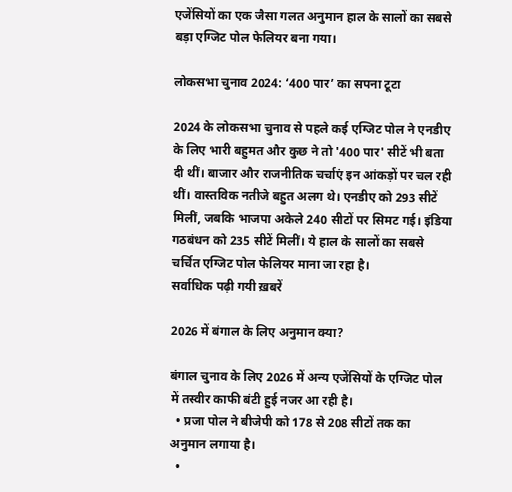एजेंसियों का एक जैसा गलत अनुमान हाल के सालों का सबसे बड़ा एग्जिट पोल फेलियर बना गया।

लोकसभा चुनाव 2024: ‘400 पार’ का सपना टूटा

2024 के लोकसभा चुनाव से पहले कई एग्जिट पोल ने एनडीए के लिए भारी बहुमत और कुछ ने तो '400 पार' सीटें भी बता दी थीं। बाजार और राजनीतिक चर्चाएं इन आंकड़ों पर चल रही थीं। वास्तविक नतीजे बहुत अलग थे। एनडीए को 293 सीटें मिलीं, जबकि भाजपा अकेले 240 सीटों पर सिमट गई। इंडिया गठबंधन को 235 सीटें मिलीं। ये हाल के सालों का सबसे चर्चित एग्जिट पोल फेलियर माना जा रहा है।
सर्वाधिक पढ़ी गयी ख़बरें

2026 में बंगाल के लिए अनुमान क्या?

बंगाल चुनाव के लिए 2026 में अन्य एजेंसियों के एग्जिट पोल में तस्वीर काफी बंटी हुई नजर आ रही है।
  • प्रजा पोल ने बीजेपी को 178 से 208 सीटों तक का अनुमान लगाया है।
  •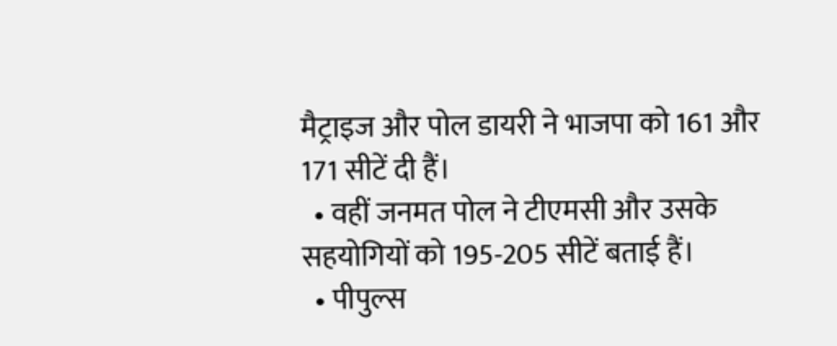मैट्राइज और पोल डायरी ने भाजपा को 161 और 171 सीटें दी हैं।
  • वहीं जनमत पोल ने टीएमसी और उसके सहयोगियों को 195-205 सीटें बताई हैं।
  • पीपुल्स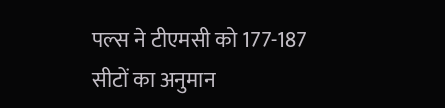पल्स ने टीएमसी को 177-187 सीटों का अनुमान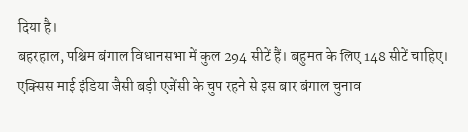दिया है।
बहरहाल, पश्चिम बंगाल विधानसभा में कुल 294 सीटें हैं। बहुमत के लिए 148 सीटें चाहिए। एक्सिस माई इंडिया जैसी बड़ी एजेंसी के चुप रहने से इस बार बंगाल चुनाव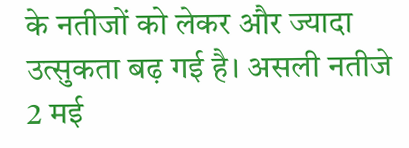के नतीजों को लेकर और ज्यादा उत्सुकता बढ़ गई है। असली नतीजे 2 मई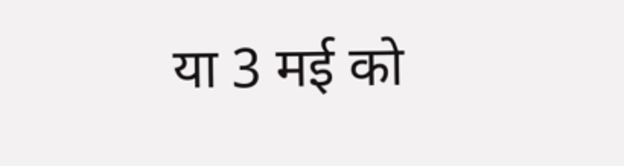या 3 मई को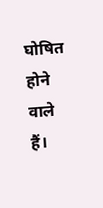घोषित होने वाले हैं।